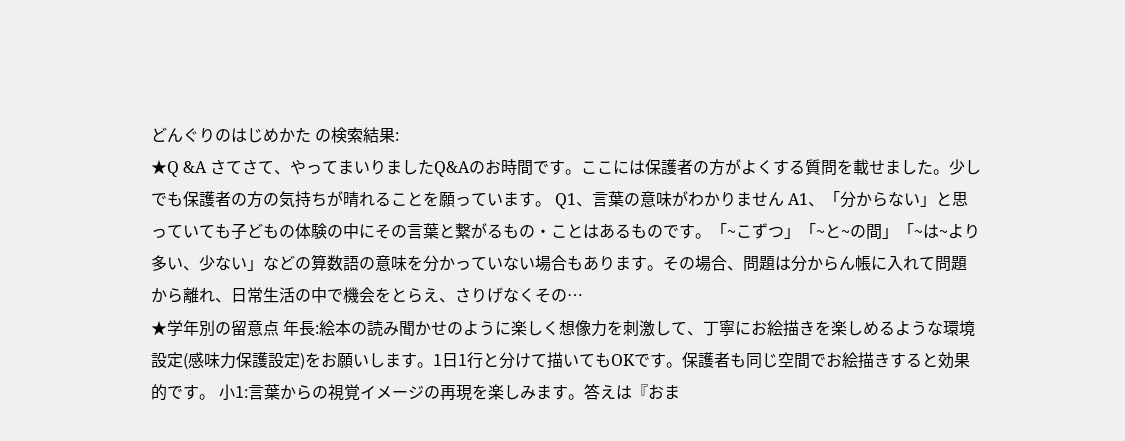どんぐりのはじめかた の検索結果:
★Q &A さてさて、やってまいりましたQ&Aのお時間です。ここには保護者の方がよくする質問を載せました。少しでも保護者の方の気持ちが晴れることを願っています。 Q1、言葉の意味がわかりません A1、「分からない」と思っていても子どもの体験の中にその言葉と繋がるもの・ことはあるものです。「~こずつ」「~と~の間」「~は~より多い、少ない」などの算数語の意味を分かっていない場合もあります。その場合、問題は分からん帳に入れて問題から離れ、日常生活の中で機会をとらえ、さりげなくその…
★学年別の留意点 年長:絵本の読み聞かせのように楽しく想像力を刺激して、丁寧にお絵描きを楽しめるような環境設定(感味力保護設定)をお願いします。1日1行と分けて描いてもOKです。保護者も同じ空間でお絵描きすると効果的です。 小1:言葉からの視覚イメージの再現を楽しみます。答えは『おま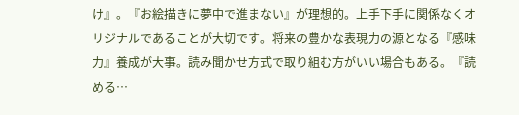け』。『お絵描きに夢中で進まない』が理想的。上手下手に関係なくオリジナルであることが大切です。将来の豊かな表現力の源となる『感味力』養成が大事。読み聞かせ方式で取り組む方がいい場合もある。『読める…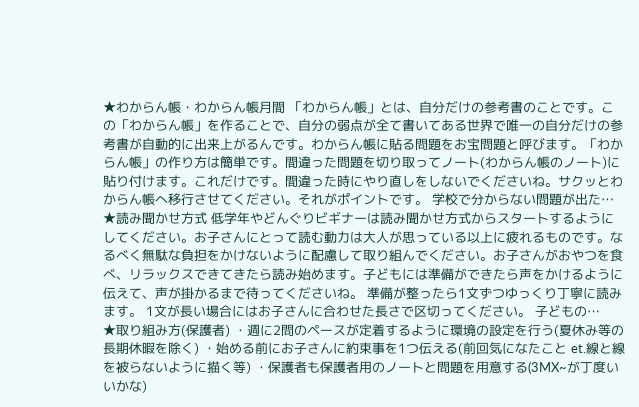★わからん帳・わからん帳月間 「わからん帳」とは、自分だけの参考書のことです。この「わからん帳」を作ることで、自分の弱点が全て書いてある世界で唯一の自分だけの参考書が自動的に出来上がるんです。わからん帳に貼る問題をお宝問題と呼びます。「わからん帳」の作り方は簡単です。間違った問題を切り取ってノート(わからん帳のノート)に貼り付けます。これだけです。間違った時にやり直しをしないでくださいね。サクッとわからん帳へ移行させてください。それがポイントです。 学校で分からない問題が出た…
★読み聞かせ方式 低学年やどんぐりビギナーは読み聞かせ方式からスタートするようにしてください。お子さんにとって読む動力は大人が思っている以上に疲れるものです。なるべく無駄な負担をかけないように配慮して取り組んでください。お子さんがおやつを食べ、リラックスできてきたら読み始めます。子どもには準備ができたら声をかけるように伝えて、声が掛かるまで待ってくださいね。 準備が整ったら1文ずつゆっくり丁寧に読みます。 1文が長い場合にはお子さんに合わせた長さで区切ってください。 子どもの…
★取り組み方(保護者) ・週に2問のペースが定着するように環境の設定を行う(夏休み等の長期休暇を除く) ・始める前にお子さんに約束事を1つ伝える(前回気になたこと et.線と線を被らないように描く等) ・保護者も保護者用のノートと問題を用意する(3MX~が丁度いいかな)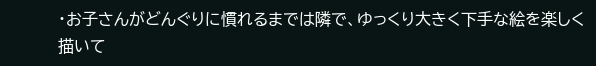・お子さんがどんぐりに慣れるまでは隣で、ゆっくり大きく下手な絵を楽しく描いて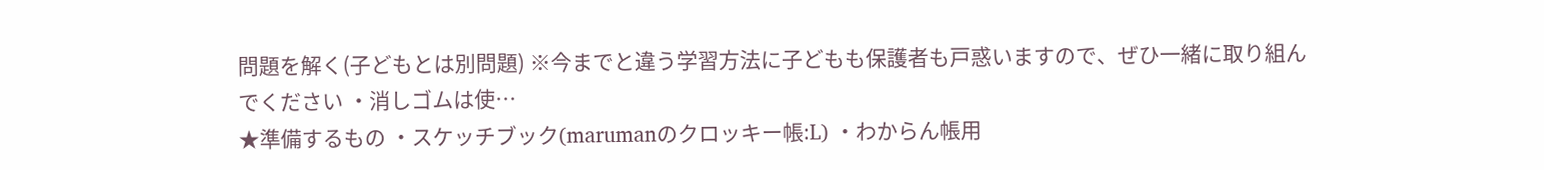問題を解く(子どもとは別問題) ※今までと違う学習方法に子どもも保護者も戸惑いますので、ぜひ一緒に取り組んでください ・消しゴムは使…
★準備するもの ・スケッチブック(marumanのクロッキー帳:L) ・わからん帳用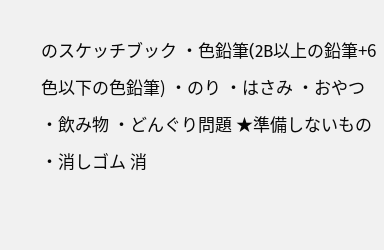のスケッチブック ・色鉛筆(2B以上の鉛筆+6色以下の色鉛筆) ・のり ・はさみ ・おやつ ・飲み物 ・どんぐり問題 ★準備しないもの ・消しゴム 消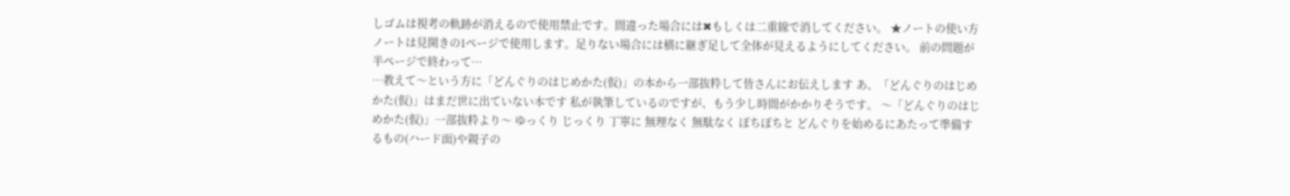しゴムは視考の軌跡が消えるので使用禁止です。間違った場合には✖もしくは二重線で消してください。 ★ノートの使い方 ノートは見開きの1ページで使用します。足りない場合には横に継ぎ足して全体が見えるようにしてください。 前の問題が半ページで終わって…
…教えて〜という方に「どんぐりのはじめかた(仮)」の本から一部抜粋して皆さんにお伝えします あ、「どんぐりのはじめかた(仮)」はまだ世に出ていない本です 私が執筆しているのですが、もう少し時間がかかりそうです。 〜「どんぐりのはじめかた(仮)」一部抜粋より〜 ゆっくり じっくり 丁寧に 無理なく 無駄なく ぼちぼちと どんぐりを始めるにあたって準備するもの(ハード面)や親子の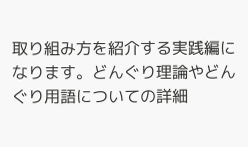取り組み方を紹介する実践編になります。どんぐり理論やどんぐり用語についての詳細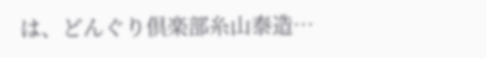は、どんぐり倶楽部糸山泰造…